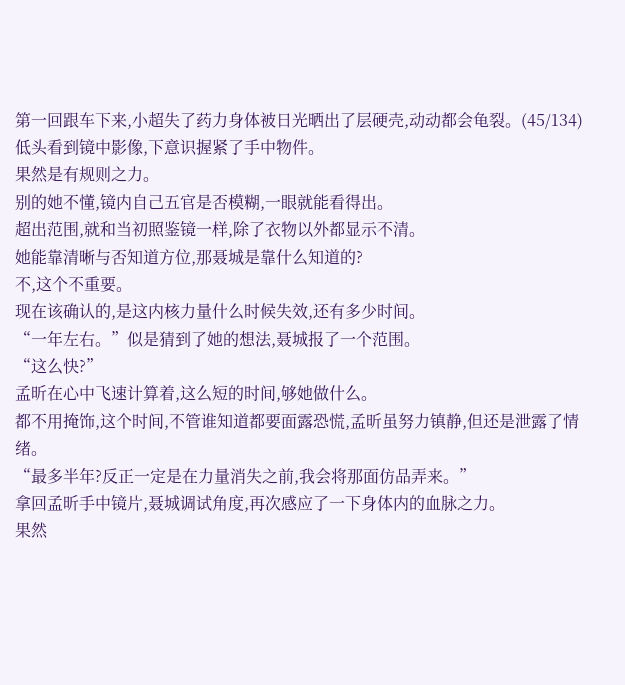第一回跟车下来,小超失了药力身体被日光晒出了层硬壳,动动都会龟裂。(45/134)
低头看到镜中影像,下意识握紧了手中物件。
果然是有规则之力。
别的她不懂,镜内自己五官是否模糊,一眼就能看得出。
超出范围,就和当初照鉴镜一样,除了衣物以外都显示不清。
她能靠清晰与否知道方位,那聂城是靠什么知道的?
不,这个不重要。
现在该确认的,是这内核力量什么时候失效,还有多少时间。
“一年左右。”似是猜到了她的想法,聂城报了一个范围。
“这么快?”
孟昕在心中飞速计算着,这么短的时间,够她做什么。
都不用掩饰,这个时间,不管谁知道都要面露恐慌,孟昕虽努力镇静,但还是泄露了情绪。
“最多半年?反正一定是在力量消失之前,我会将那面仿品弄来。”
拿回孟昕手中镜片,聂城调试角度,再次感应了一下身体内的血脉之力。
果然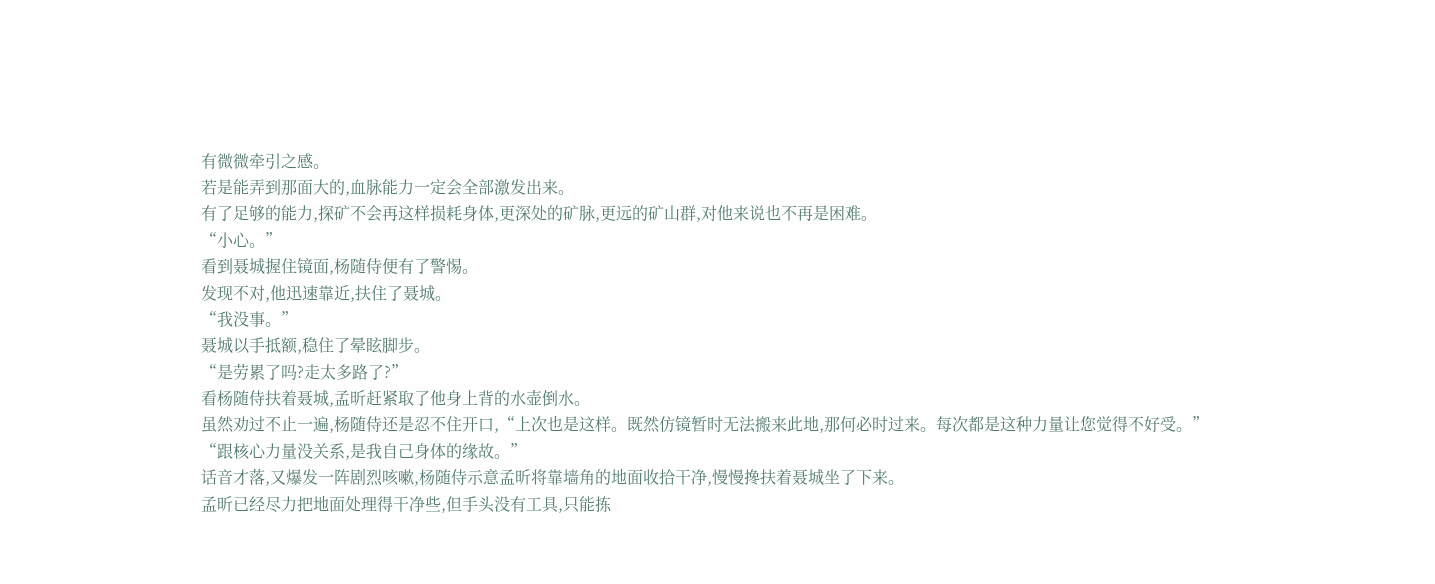有微微牵引之感。
若是能弄到那面大的,血脉能力一定会全部激发出来。
有了足够的能力,探矿不会再这样损耗身体,更深处的矿脉,更远的矿山群,对他来说也不再是困难。
“小心。”
看到聂城握住镜面,杨随侍便有了警惕。
发现不对,他迅速靠近,扶住了聂城。
“我没事。”
聂城以手抵额,稳住了晕眩脚步。
“是劳累了吗?走太多路了?”
看杨随侍扶着聂城,孟昕赶紧取了他身上背的水壶倒水。
虽然劝过不止一遍,杨随侍还是忍不住开口,“上次也是这样。既然仿镜暂时无法搬来此地,那何必时过来。每次都是这种力量让您觉得不好受。”
“跟核心力量没关系,是我自己身体的缘故。”
话音才落,又爆发一阵剧烈咳嗽,杨随侍示意孟昕将靠墙角的地面收拾干净,慢慢搀扶着聂城坐了下来。
孟昕已经尽力把地面处理得干净些,但手头没有工具,只能拣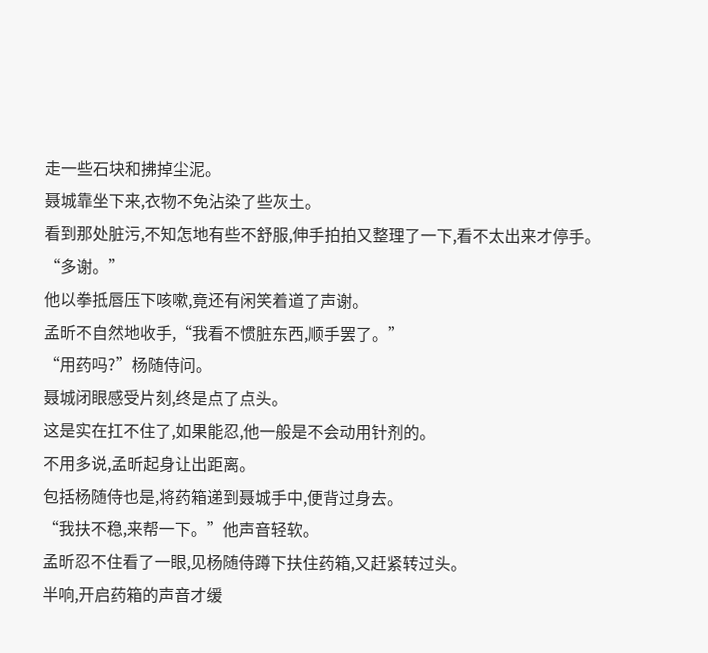走一些石块和拂掉尘泥。
聂城靠坐下来,衣物不免沾染了些灰土。
看到那处脏污,不知怎地有些不舒服,伸手拍拍又整理了一下,看不太出来才停手。
“多谢。”
他以拳抵唇压下咳嗽,竟还有闲笑着道了声谢。
孟昕不自然地收手,“我看不惯脏东西,顺手罢了。”
“用药吗?”杨随侍问。
聂城闭眼感受片刻,终是点了点头。
这是实在扛不住了,如果能忍,他一般是不会动用针剂的。
不用多说,孟昕起身让出距离。
包括杨随侍也是,将药箱递到聂城手中,便背过身去。
“我扶不稳,来帮一下。”他声音轻软。
孟昕忍不住看了一眼,见杨随侍蹲下扶住药箱,又赶紧转过头。
半响,开启药箱的声音才缓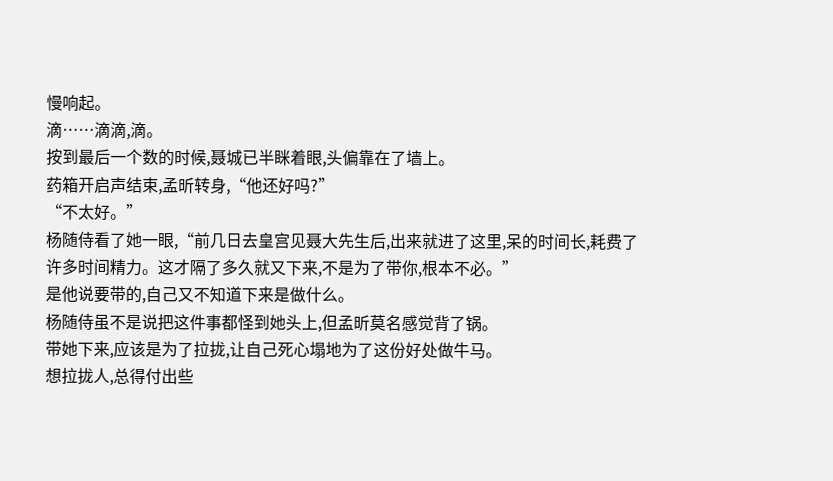慢响起。
滴……滴滴,滴。
按到最后一个数的时候,聂城已半眯着眼,头偏靠在了墙上。
药箱开启声结束,孟昕转身,“他还好吗?”
“不太好。”
杨随侍看了她一眼,“前几日去皇宫见聂大先生后,出来就进了这里,呆的时间长,耗费了许多时间精力。这才隔了多久就又下来,不是为了带你,根本不必。”
是他说要带的,自己又不知道下来是做什么。
杨随侍虽不是说把这件事都怪到她头上,但孟昕莫名感觉背了锅。
带她下来,应该是为了拉拢,让自己死心塌地为了这份好处做牛马。
想拉拢人,总得付出些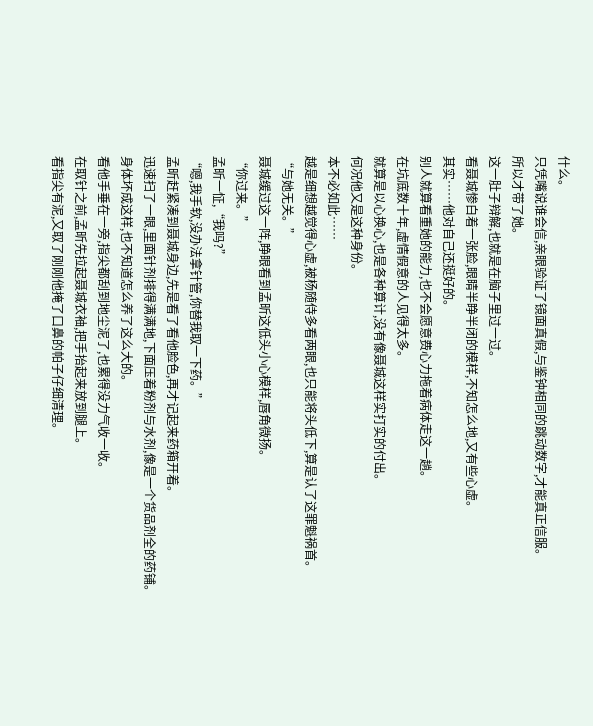什么。
只凭嘴说谁会信,亲眼验证了镜面真假,与鉴钟相同的跳动数字,才能真正信服。
所以才带了她。
这一肚子辩解,也就是在脑子里过一过。
看聂城惨白着一张脸,眼睛半睁半闭的模样,不知怎么地,又有些心虚。
其实……他对自己还挺好的。
别人就算看重她的能力,也不会愿意费心力拖着病体走这一趟。
在坑底数十年,虚情假意的人见得太多。
就算是以心换心,也是各种算计,没有像聂城这样实打实的付出。
何况他又是这种身份。
本不必如此……
越是细想越觉得心虚,被杨随侍多看两眼,也只能将头低下,算是认了这罪魁祸首。
“与她无关。”
聂城缓过这一阵,睁眼看到孟昕这低头小心模样,唇角微扬。
“你过来。”
孟昕一怔,“我吗?”
“嗯,我手软,没办法拿针管,你替我取一下药。”
孟昕赶紧凑到聂城身边,先是看了看他脸色,再才记起来药箱开着。
迅速扫了一眼,里面针剂排得满满地,下面压着粉剂与水剂,像是一个货品剂全的药铺。
身体坏成这样,也不知道怎么养了这么大的。
看他手垂在一旁,指尖都刮到地尘泥了,也累得没力气收一收。
在取针之前,孟昕先拉起聂城衣袖,把手抬起来放到腿上。
看指尖有泥,又取了刚刚他掩了口鼻的帕子仔细清理。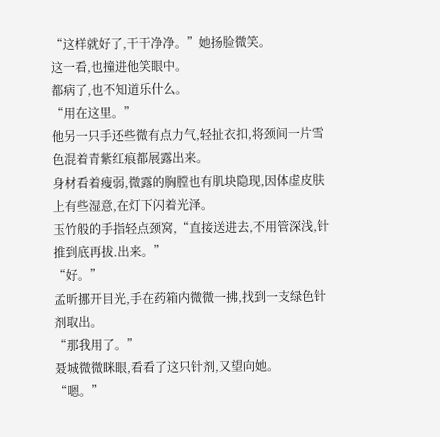“这样就好了,干干净净。”她扬脸微笑。
这一看,也撞进他笑眼中。
都病了,也不知道乐什么。
“用在这里。”
他另一只手还些微有点力气,轻扯衣扣,将颈间一片雪色混着青紫红痕都展露出来。
身材看着瘦弱,微露的胸膛也有肌块隐现,因体虚皮肤上有些湿意,在灯下闪着光泽。
玉竹般的手指轻点颈窝,“直接送进去,不用管深浅,针推到底再拔.出来。”
“好。”
孟昕挪开目光,手在药箱内微微一拂,找到一支绿色针剂取出。
“那我用了。”
聂城微微眯眼,看看了这只针剂,又望向她。
“嗯。”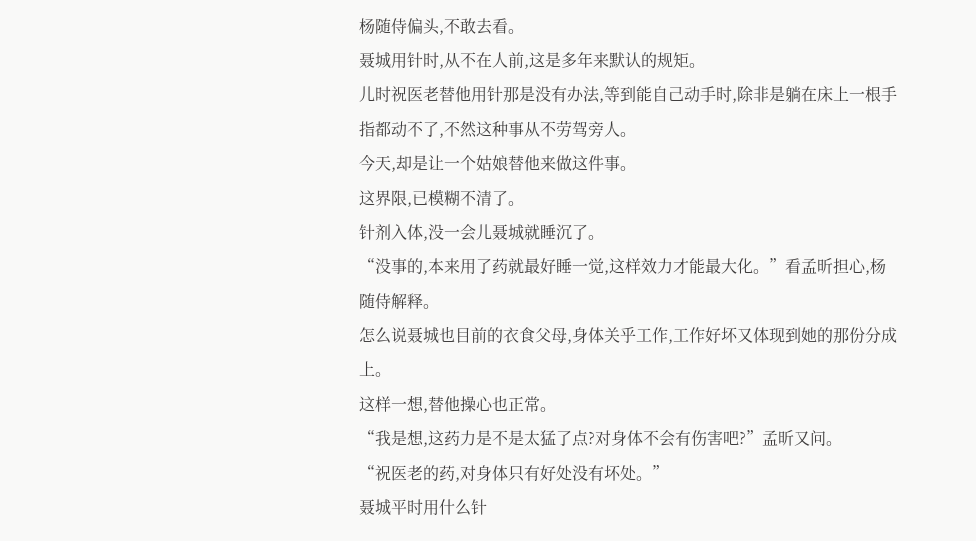杨随侍偏头,不敢去看。
聂城用针时,从不在人前,这是多年来默认的规矩。
儿时祝医老替他用针那是没有办法,等到能自己动手时,除非是躺在床上一根手指都动不了,不然这种事从不劳驾旁人。
今天,却是让一个姑娘替他来做这件事。
这界限,已模糊不清了。
针剂入体,没一会儿聂城就睡沉了。
“没事的,本来用了药就最好睡一觉,这样效力才能最大化。”看孟昕担心,杨随侍解释。
怎么说聂城也目前的衣食父母,身体关乎工作,工作好坏又体现到她的那份分成上。
这样一想,替他操心也正常。
“我是想,这药力是不是太猛了点?对身体不会有伤害吧?”孟昕又问。
“祝医老的药,对身体只有好处没有坏处。”
聂城平时用什么针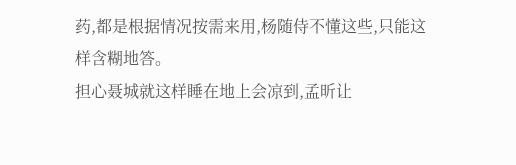药,都是根据情况按需来用,杨随侍不懂这些,只能这样含糊地答。
担心聂城就这样睡在地上会凉到,孟昕让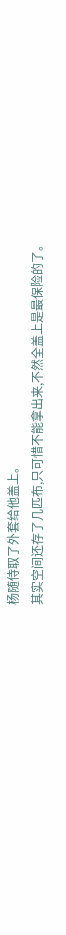杨随侍取了外套给他盖上。
其实空间还存了几匹布,只可惜不能拿出来,不然全盖上是最保险的了。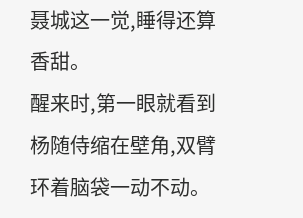聂城这一觉,睡得还算香甜。
醒来时,第一眼就看到杨随侍缩在壁角,双臂环着脑袋一动不动。